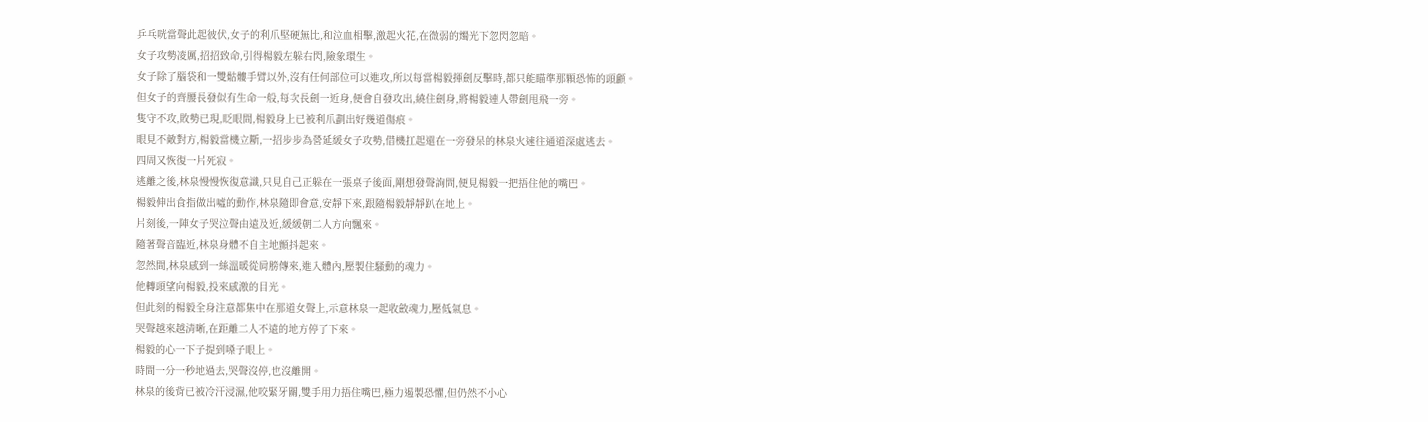乒乓咣當聲此起彼伏,女子的利爪堅硬無比,和泣血相擊,激起火花,在微弱的燭光下忽閃忽暗。
女子攻勢凌厲,招招致命,引得楊毅左躲右閃,險象環生。
女子除了腦袋和一雙骷髏手臂以外,沒有任何部位可以進攻,所以每當楊毅揮劍反擊時,都只能瞄準那顆恐怖的頭顱。
但女子的齊腰長發似有生命一般,每次長劍一近身,便會自發攻出,繞住劍身,將楊毅連人帶劍甩飛一旁。
隻守不攻,敗勢已現,眨眼間,楊毅身上已被利爪劃出好幾道傷痕。
眼見不敵對方,楊毅當機立斷,一招步步為營延緩女子攻勢,借機扛起還在一旁發呆的林泉火速往通道深處逃去。
四周又恢復一片死寂。
逃離之後,林泉慢慢恢復意識,只見自己正躲在一張桌子後面,剛想發聲詢問,便見楊毅一把捂住他的嘴巴。
楊毅伸出食指做出噓的動作,林泉隨即會意,安靜下來,跟隨楊毅靜靜趴在地上。
片刻後,一陣女子哭泣聲由遠及近,緩緩朝二人方向飄來。
隨著聲音臨近,林泉身體不自主地顫抖起來。
忽然間,林泉感到一絲溫暖從肩膀傳來,進入體內,壓製住騷動的魂力。
他轉頭望向楊毅,投來感激的目光。
但此刻的楊毅全身注意都集中在那道女聲上,示意林泉一起收斂魂力,壓低氣息。
哭聲越來越清晰,在距離二人不遠的地方停了下來。
楊毅的心一下子提到嗓子眼上。
時間一分一秒地過去,哭聲沒停,也沒離開。
林泉的後背已被冷汗浸濕,他咬緊牙關,雙手用力捂住嘴巴,極力遏製恐懼,但仍然不小心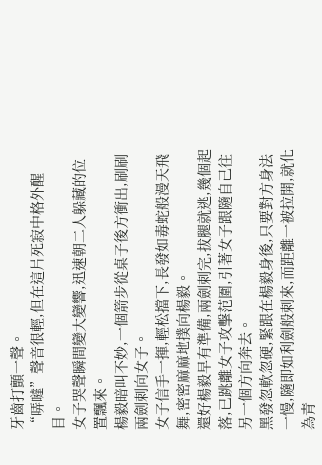牙齒打顫一聲。
“哢噠”聲音很輕,但在這片死寂中格外醒目。
女子哭聲瞬間變大變響,迅速朝二人躲藏的位置飄來。
楊毅暗叫不妙,一個箭步從桌子後方衝出,刷刷兩劍刺向女子。
女子信手一揮,輕松擋下,長發如毒蛇般漫天飛舞,密密麻麻地撲向楊毅。
還好楊毅早有準備,兩劍刺完,拔腿就逃,幾個起落,已跳離女子攻擊范圍,引著女子跟隨自己往另一個方向奔去。
黑發忽軟忽硬,緊跟在楊毅身後,只要對方身法一慢,隨即如利劍般刺來,而距離一被拉開,就化為青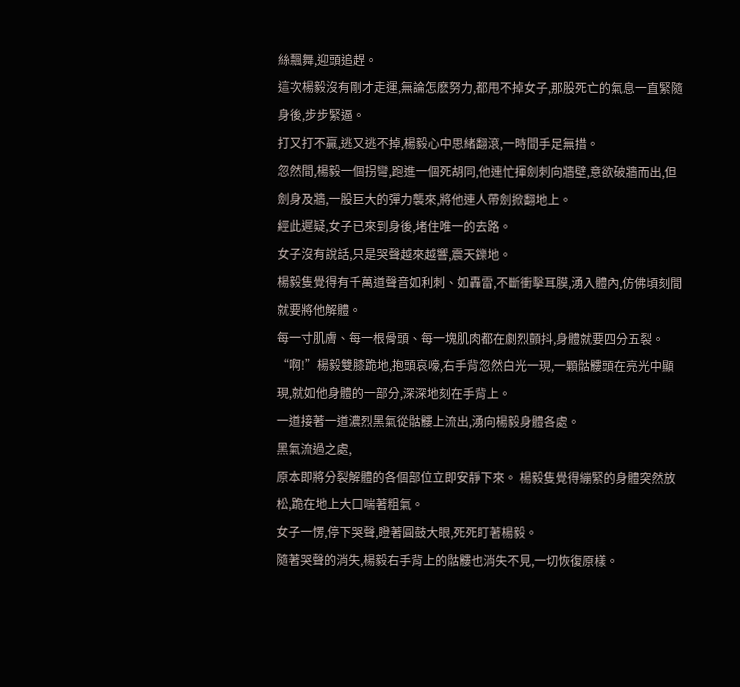絲飄舞,迎頭追趕。
這次楊毅沒有剛才走運,無論怎麽努力,都甩不掉女子,那股死亡的氣息一直緊隨身後,步步緊逼。
打又打不贏,逃又逃不掉,楊毅心中思緒翻滾,一時間手足無措。
忽然間,楊毅一個拐彎,跑進一個死胡同,他連忙揮劍刺向牆壁,意欲破牆而出,但劍身及牆,一股巨大的彈力襲來,將他連人帶劍掀翻地上。
經此遲疑,女子已來到身後,堵住唯一的去路。
女子沒有說話,只是哭聲越來越響,震天鑠地。
楊毅隻覺得有千萬道聲音如利刺、如轟雷,不斷衝擊耳膜,湧入體內,仿佛頃刻間就要將他解體。
每一寸肌膚、每一根骨頭、每一塊肌肉都在劇烈顫抖,身體就要四分五裂。
“啊!”楊毅雙膝跪地,抱頭哀嚎,右手背忽然白光一現,一顆骷髏頭在亮光中顯現,就如他身體的一部分,深深地刻在手背上。
一道接著一道濃烈黑氣從骷髏上流出,湧向楊毅身體各處。
黑氣流過之處,
原本即將分裂解體的各個部位立即安靜下來。 楊毅隻覺得繃緊的身體突然放松,跪在地上大口喘著粗氣。
女子一愣,停下哭聲,瞪著圓鼓大眼,死死盯著楊毅。
隨著哭聲的消失,楊毅右手背上的骷髏也消失不見,一切恢復原樣。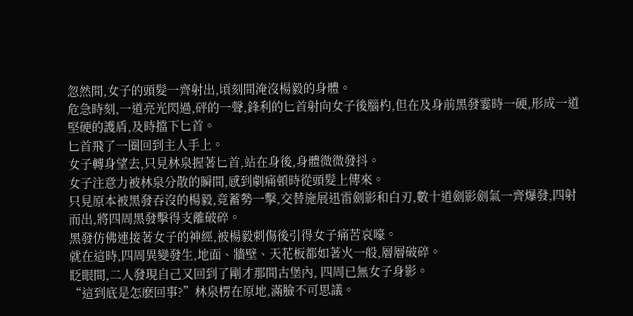忽然間,女子的頭髮一齊射出,頃刻間淹沒楊毅的身體。
危急時刻,一道亮光閃過,砰的一聲,鋒利的匕首射向女子後腦杓,但在及身前黑發霎時一硬,形成一道堅硬的護盾,及時擋下匕首。
匕首飛了一圈回到主人手上。
女子轉身望去,只見林泉握著匕首,站在身後,身體微微發抖。
女子注意力被林泉分散的瞬間,感到劇痛頓時從頭髮上傳來。
只見原本被黑發吞沒的楊毅,竟蓄勢一擊,交替施展迅雷劍影和白刃,數十道劍影劍氣一齊爆發,四射而出,將四周黑發擊得支離破碎。
黑發仿佛連接著女子的神經,被楊毅刺傷後引得女子痛苦哀嚎。
就在這時,四周異變發生,地面、牆壁、天花板都如著火一般,層層破碎。
眨眼間,二人發現自己又回到了剛才那間古堡內, 四周已無女子身影。
“這到底是怎麽回事?”林泉楞在原地,滿臉不可思議。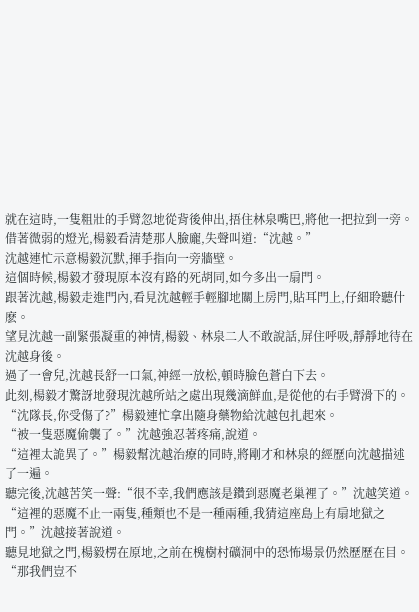就在這時,一隻粗壯的手臂忽地從背後伸出,捂住林泉嘴巴,將他一把拉到一旁。
借著微弱的燈光,楊毅看清楚那人臉龐,失聲叫道:“沈越。”
沈越連忙示意楊毅沉默,揮手指向一旁牆壁。
這個時候,楊毅才發現原本沒有路的死胡同,如今多出一扇門。
跟著沈越,楊毅走進門內,看見沈越輕手輕腳地關上房門,貼耳門上,仔細聆聽什麽。
望見沈越一副緊張凝重的神情,楊毅、林泉二人不敢說話,屏住呼吸,靜靜地待在沈越身後。
過了一會兒,沈越長舒一口氣,神經一放松,頓時臉色蒼白下去。
此刻,楊毅才驚訝地發現沈越所站之處出現幾滴鮮血,是從他的右手臂滑下的。
“沈隊長,你受傷了?”楊毅連忙拿出隨身藥物給沈越包扎起來。
“被一隻惡魔偷襲了。”沈越強忍著疼痛,說道。
“這裡太詭異了。”楊毅幫沈越治療的同時,將剛才和林泉的經歷向沈越描述了一遍。
聽完後,沈越苦笑一聲:“很不幸,我們應該是鑽到惡魔老巢裡了。”沈越笑道。
“這裡的惡魔不止一兩隻,種類也不是一種兩種,我猜這座島上有扇地獄之門。”沈越接著說道。
聽見地獄之門,楊毅楞在原地,之前在槐樹村礦洞中的恐怖場景仍然歷歷在目。
“那我們豈不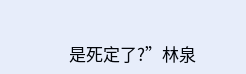是死定了?”林泉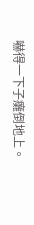嚇得一下子癱倒地上。